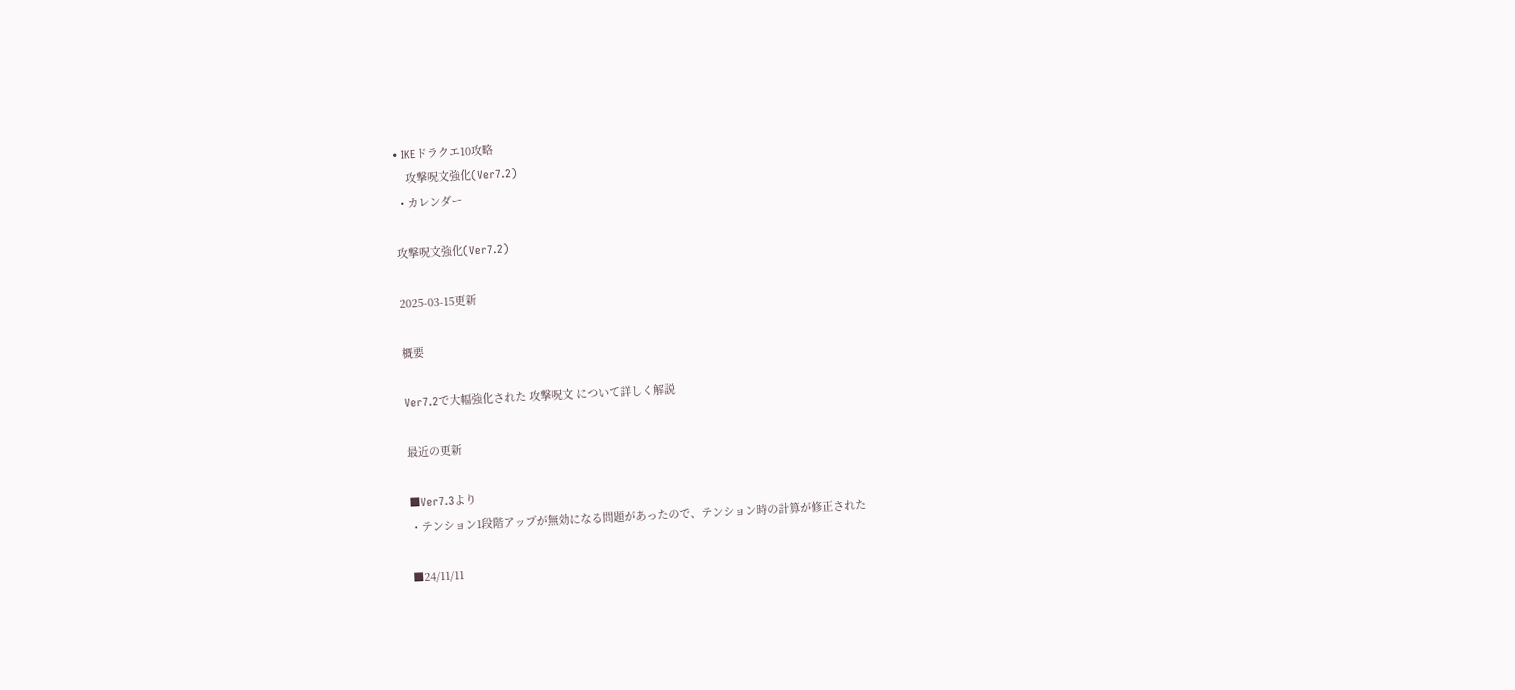• IKEドラクエ10攻略
    攻撃呪文強化(Ver7.2)
  • カレンダー

攻撃呪文強化(Ver7.2)

2025-03-15更新

概要

Ver7.2で大幅強化された 攻撃呪文 について詳しく解説

最近の更新

■Ver7.3より
・テンション1段階アップが無効になる問題があったので、テンション時の計算が修正された

■24/11/11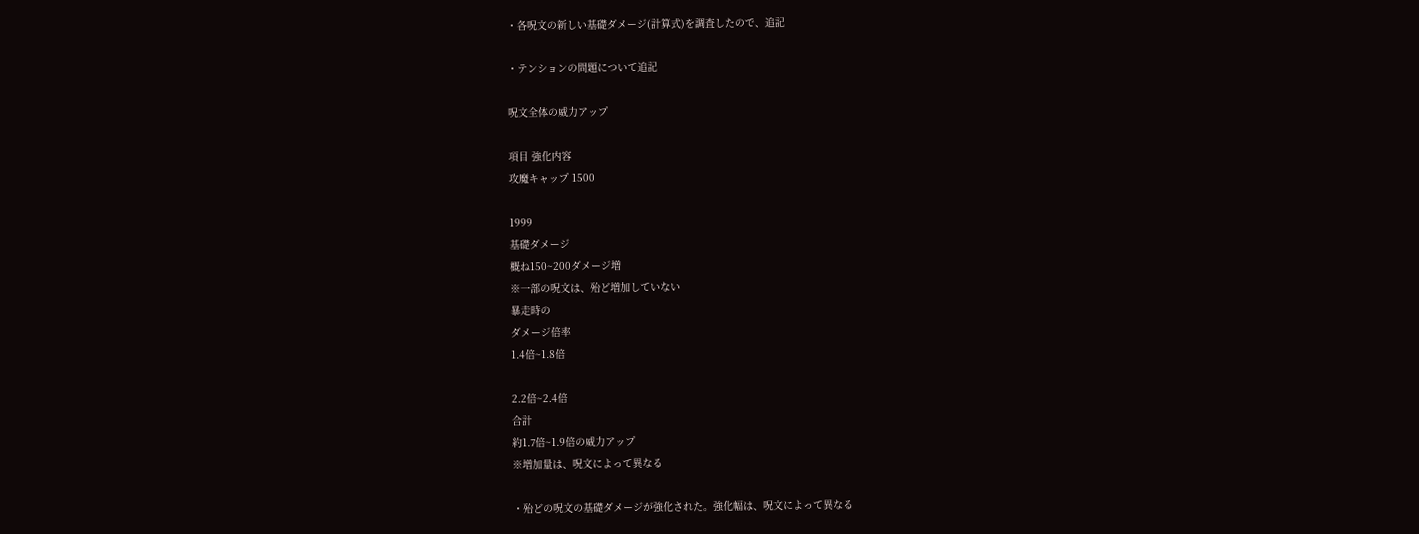・各呪文の新しい基礎ダメージ(計算式)を調査したので、追記

・テンションの問題について追記

呪文全体の威力アップ

項目 強化内容
攻魔キャップ 1500

1999
基礎ダメージ
概ね150~200ダメージ増
※一部の呪文は、殆ど増加していない
暴走時の
ダメージ倍率
1.4倍~1.8倍

2.2倍~2.4倍
合計
約1.7倍~1.9倍の威力アップ
※増加量は、呪文によって異なる

・殆どの呪文の基礎ダメージが強化された。強化幅は、呪文によって異なる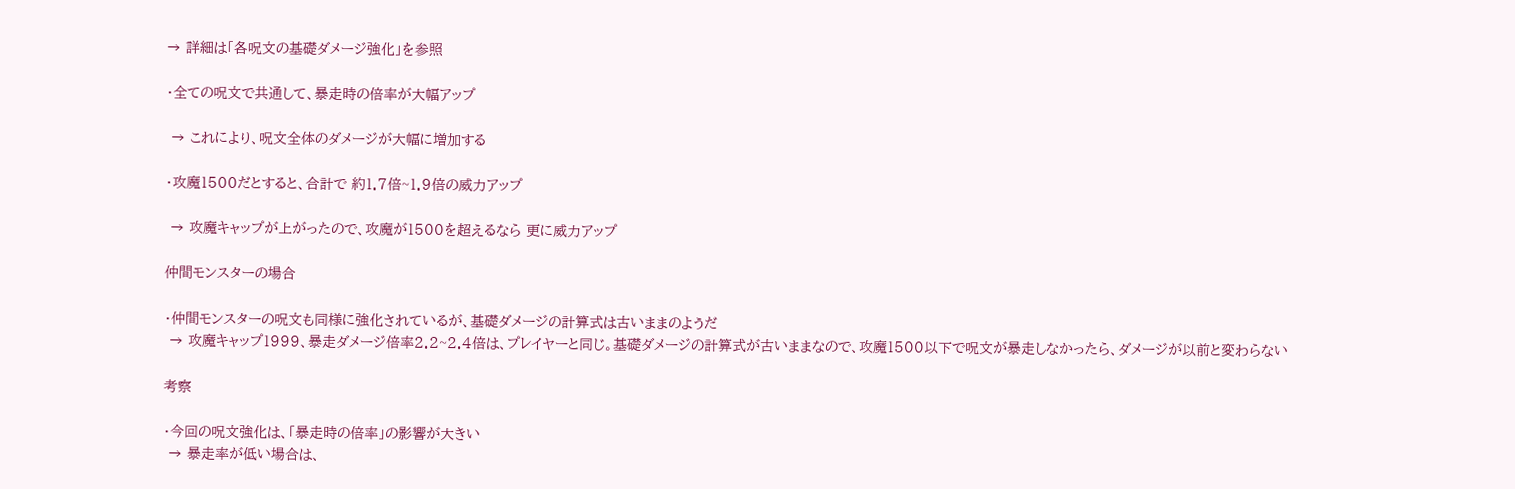→ 詳細は「各呪文の基礎ダメージ強化」を参照

・全ての呪文で共通して、暴走時の倍率が大幅アップ

 → これにより、呪文全体のダメージが大幅に増加する

・攻魔1500だとすると、合計で 約1.7倍~1.9倍の威力アップ

 → 攻魔キャップが上がったので、攻魔が1500を超えるなら 更に威力アップ

仲間モンスターの場合

・仲間モンスターの呪文も同様に強化されているが、基礎ダメージの計算式は古いままのようだ
 → 攻魔キャップ1999、暴走ダメージ倍率2.2~2.4倍は、プレイヤーと同じ。基礎ダメージの計算式が古いままなので、攻魔1500以下で呪文が暴走しなかったら、ダメージが以前と変わらない

考察

・今回の呪文強化は、「暴走時の倍率」の影響が大きい
 → 暴走率が低い場合は、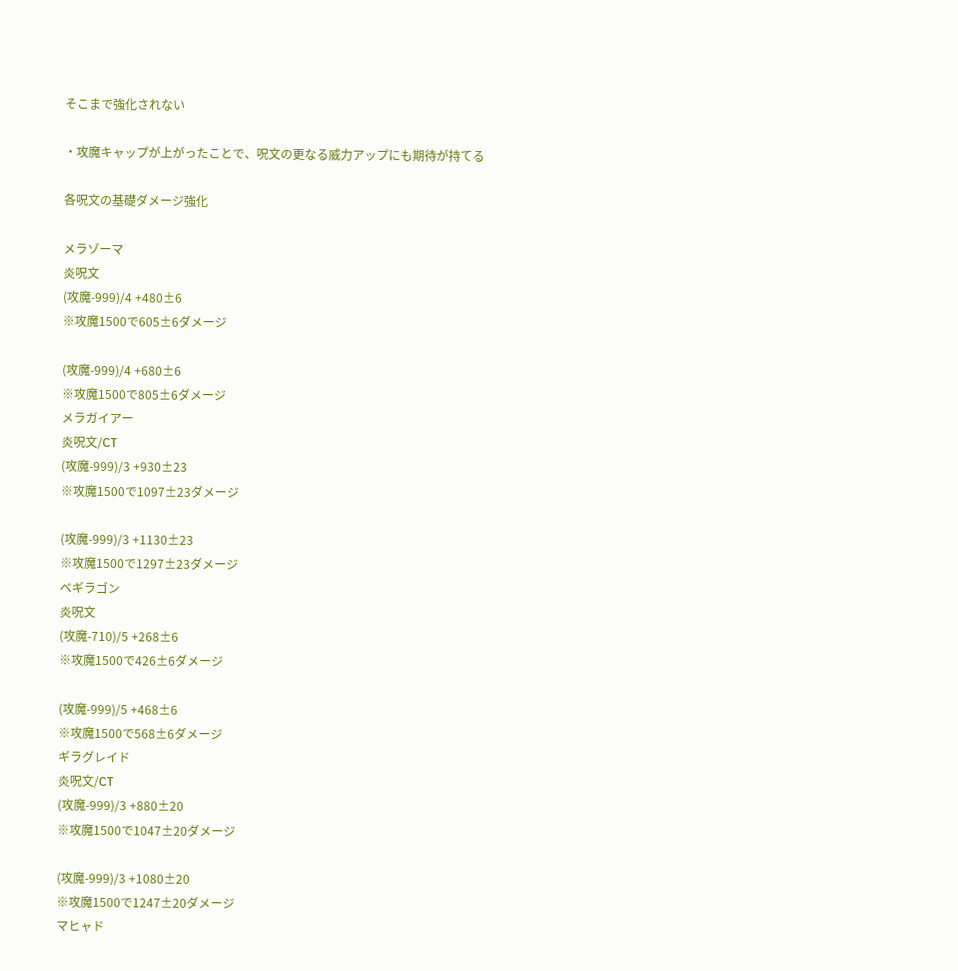そこまで強化されない

・攻魔キャップが上がったことで、呪文の更なる威力アップにも期待が持てる

各呪文の基礎ダメージ強化

メラゾーマ
炎呪文
(攻魔-999)/4 +480±6
※攻魔1500で605±6ダメージ

(攻魔-999)/4 +680±6
※攻魔1500で805±6ダメージ
メラガイアー
炎呪文/CT
(攻魔-999)/3 +930±23
※攻魔1500で1097±23ダメージ

(攻魔-999)/3 +1130±23
※攻魔1500で1297±23ダメージ
ベギラゴン
炎呪文
(攻魔-710)/5 +268±6
※攻魔1500で426±6ダメージ

(攻魔-999)/5 +468±6
※攻魔1500で568±6ダメージ
ギラグレイド
炎呪文/CT
(攻魔-999)/3 +880±20
※攻魔1500で1047±20ダメージ

(攻魔-999)/3 +1080±20
※攻魔1500で1247±20ダメージ
マヒャド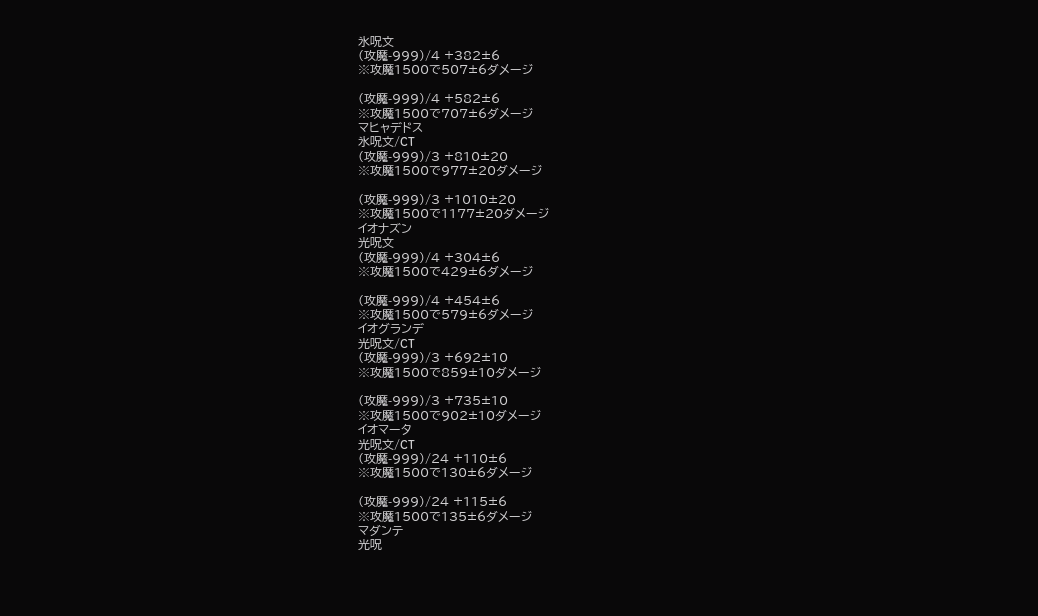氷呪文
(攻魔-999)/4 +382±6
※攻魔1500で507±6ダメージ

(攻魔-999)/4 +582±6
※攻魔1500で707±6ダメージ
マヒャデドス
氷呪文/CT
(攻魔-999)/3 +810±20
※攻魔1500で977±20ダメージ

(攻魔-999)/3 +1010±20
※攻魔1500で1177±20ダメージ
イオナズン
光呪文
(攻魔-999)/4 +304±6
※攻魔1500で429±6ダメージ

(攻魔-999)/4 +454±6
※攻魔1500で579±6ダメージ
イオグランデ
光呪文/CT
(攻魔-999)/3 +692±10
※攻魔1500で859±10ダメージ

(攻魔-999)/3 +735±10
※攻魔1500で902±10ダメージ
イオマータ
光呪文/CT
(攻魔-999)/24 +110±6
※攻魔1500で130±6ダメージ

(攻魔-999)/24 +115±6
※攻魔1500で135±6ダメージ
マダンテ
光呪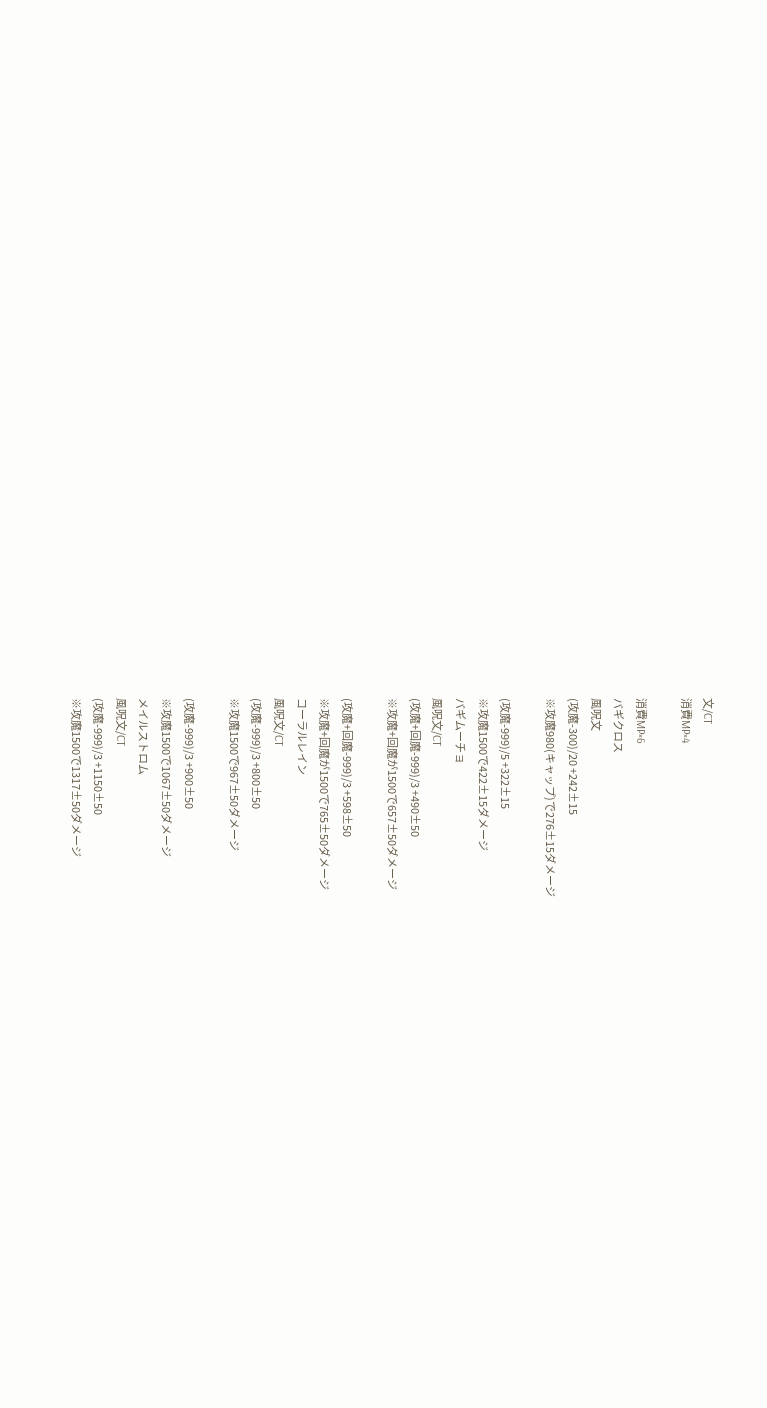文/CT
消費MP×4

消費MP×6
バギクロス
風呪文
(攻魔-300)/20 +242±15
※攻魔980(キャップ)で276±15ダメージ

(攻魔-999)/5 +322±15
※攻魔1500で422±15ダメージ
バギムーチョ
風呪文/CT
(攻魔+回魔-999)/3 +490±50
※攻魔+回魔が1500で657±50ダメージ

(攻魔+回魔-999)/3 +598±50
※攻魔+回魔が1500で765±50ダメージ
コーラルレイン
風呪文/CT
(攻魔-999)/3 +800±50
※攻魔1500で967±50ダメージ

(攻魔-999)/3 +900±50
※攻魔1500で1067±50ダメージ
メイルストロム
風呪文/CT
(攻魔-999)/3 +1150±50
※攻魔1500で1317±50ダメージ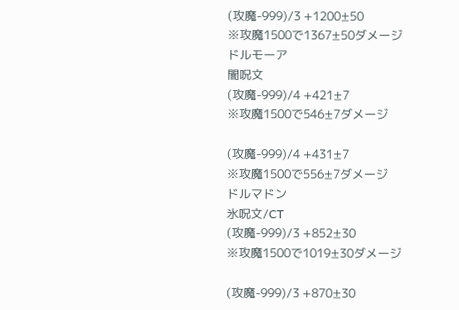(攻魔-999)/3 +1200±50
※攻魔1500で1367±50ダメージ
ドルモーア
闇呪文
(攻魔-999)/4 +421±7
※攻魔1500で546±7ダメージ

(攻魔-999)/4 +431±7
※攻魔1500で556±7ダメージ
ドルマドン
氷呪文/CT
(攻魔-999)/3 +852±30
※攻魔1500で1019±30ダメージ

(攻魔-999)/3 +870±30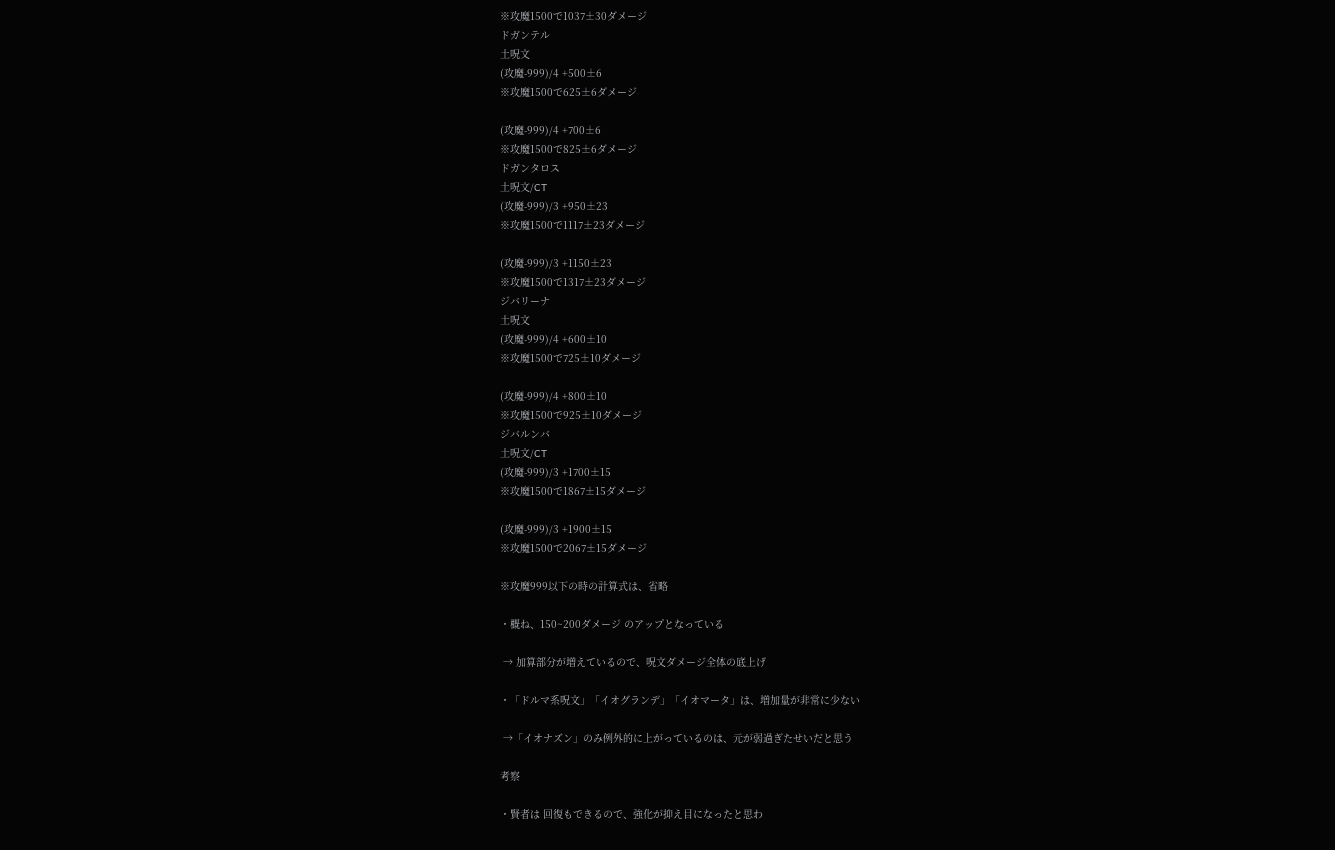※攻魔1500で1037±30ダメージ
ドガンテル
土呪文
(攻魔-999)/4 +500±6
※攻魔1500で625±6ダメージ

(攻魔-999)/4 +700±6
※攻魔1500で825±6ダメージ
ドガンタロス
土呪文/CT
(攻魔-999)/3 +950±23
※攻魔1500で1117±23ダメージ

(攻魔-999)/3 +1150±23
※攻魔1500で1317±23ダメージ
ジバリーナ
土呪文
(攻魔-999)/4 +600±10
※攻魔1500で725±10ダメージ

(攻魔-999)/4 +800±10
※攻魔1500で925±10ダメージ
ジバルンバ
土呪文/CT
(攻魔-999)/3 +1700±15
※攻魔1500で1867±15ダメージ

(攻魔-999)/3 +1900±15
※攻魔1500で2067±15ダメージ

※攻魔999以下の時の計算式は、省略

・概ね、150~200ダメージ のアップとなっている

 → 加算部分が増えているので、呪文ダメージ全体の底上げ

・「ドルマ系呪文」「イオグランデ」「イオマータ」は、増加量が非常に少ない

 →「イオナズン」のみ例外的に上がっているのは、元が弱過ぎたせいだと思う

考察

・賢者は 回復もできるので、強化が抑え目になったと思わ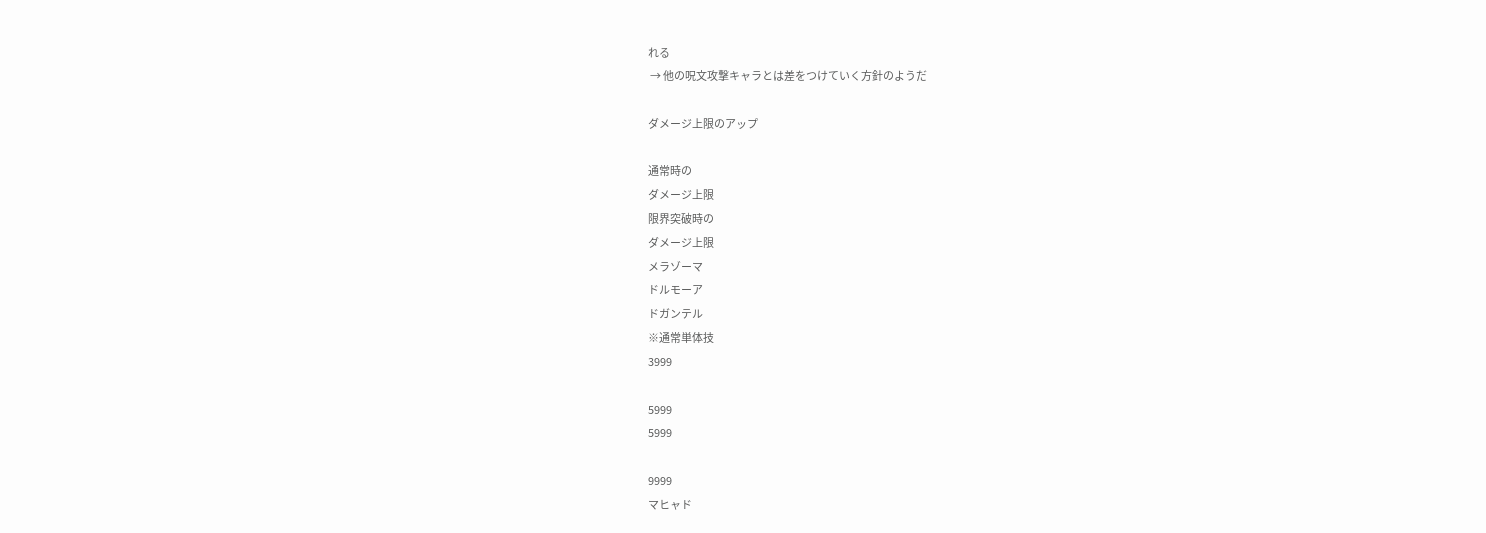れる
 → 他の呪文攻撃キャラとは差をつけていく方針のようだ

ダメージ上限のアップ

通常時の
ダメージ上限
限界突破時の
ダメージ上限
メラゾーマ
ドルモーア
ドガンテル
※通常単体技
3999

5999
5999

9999
マヒャド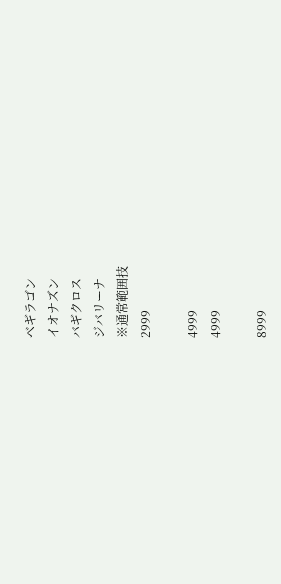ベギラゴン
イオナズン
バギクロス
ジバリーナ
※通常範囲技
2999

4999
4999

8999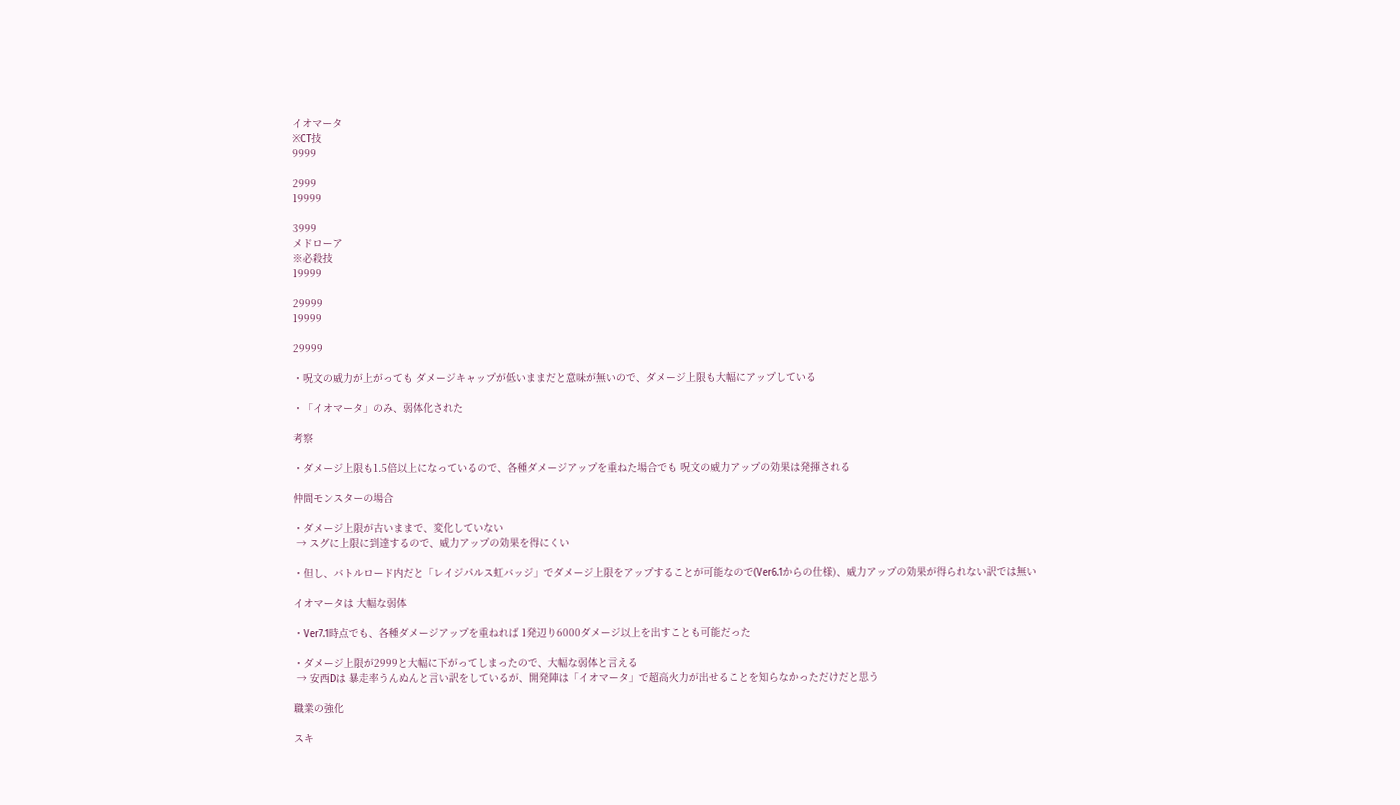イオマータ
※CT技
9999

2999
19999

3999
メドローア
※必殺技
19999

29999
19999

29999

・呪文の威力が上がっても ダメージキャップが低いままだと意味が無いので、ダメージ上限も大幅にアップしている

・「イオマータ」のみ、弱体化された

考察

・ダメージ上限も1.5倍以上になっているので、各種ダメージアップを重ねた場合でも 呪文の威力アップの効果は発揮される

仲間モンスターの場合

・ダメージ上限が古いままで、変化していない
 → スグに上限に到達するので、威力アップの効果を得にくい

・但し、バトルロード内だと「レイジパルス虹バッジ」でダメージ上限をアップすることが可能なので(Ver6.1からの仕様)、威力アップの効果が得られない訳では無い

イオマータは 大幅な弱体

・Ver7.1時点でも、各種ダメージアップを重ねれば 1発辺り6000ダメージ以上を出すことも可能だった

・ダメージ上限が2999と大幅に下がってしまったので、大幅な弱体と言える
 → 安西Dは 暴走率うんぬんと言い訳をしているが、開発陣は「イオマータ」で超高火力が出せることを知らなかっただけだと思う

職業の強化

スキ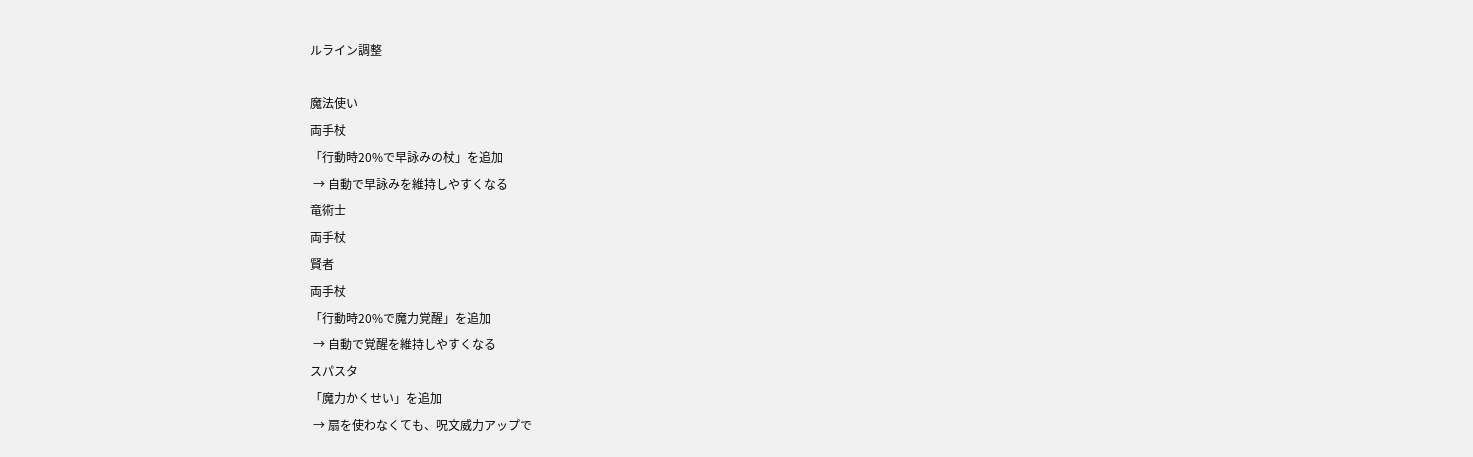ルライン調整

魔法使い
両手杖
「行動時20%で早詠みの杖」を追加
 → 自動で早詠みを維持しやすくなる
竜術士
両手杖
賢者
両手杖
「行動時20%で魔力覚醒」を追加
 → 自動で覚醒を維持しやすくなる
スパスタ
「魔力かくせい」を追加
 → 扇を使わなくても、呪文威力アップで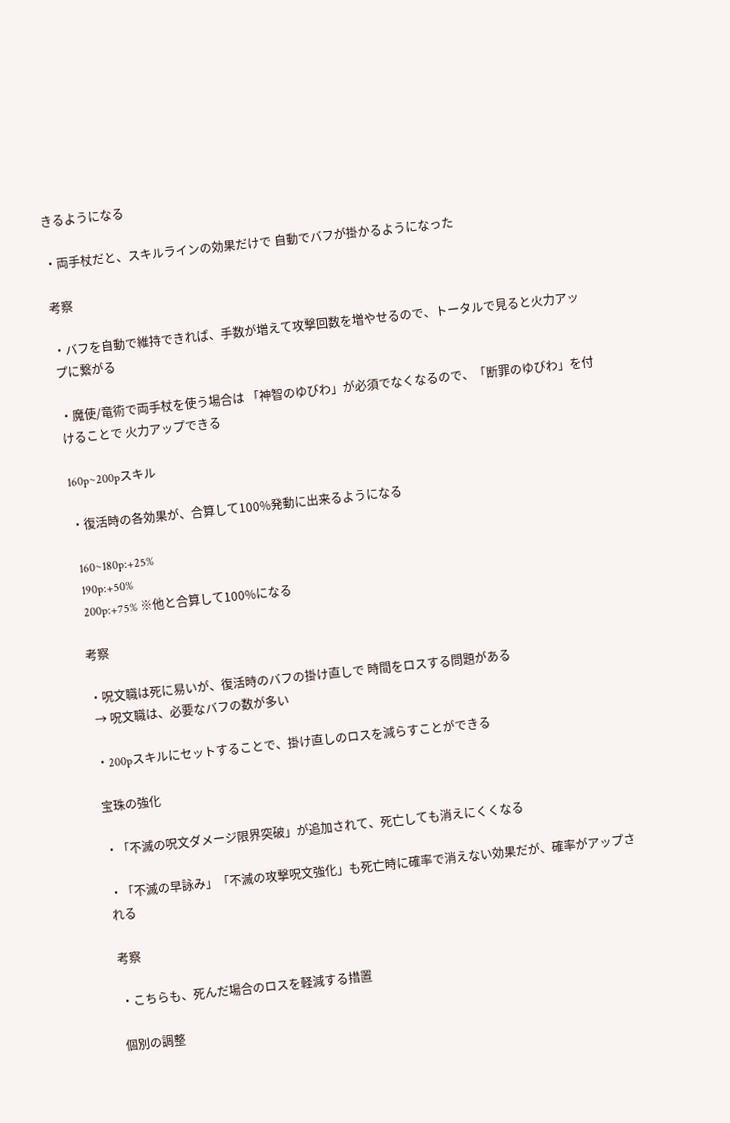きるようになる

・両手杖だと、スキルラインの効果だけで 自動でバフが掛かるようになった

考察

・バフを自動で維持できれば、手数が増えて攻撃回数を増やせるので、トータルで見ると火力アップに繋がる

・魔使/竜術で両手杖を使う場合は 「神智のゆびわ」が必須でなくなるので、「断罪のゆびわ」を付けることで 火力アップできる

160p~200pスキル

・復活時の各効果が、合算して100%発動に出来るようになる

 160~180p:+25%
 190p:+50%
 200p:+75% ※他と合算して100%になる

考察

・呪文職は死に易いが、復活時のバフの掛け直しで 時間をロスする問題がある
 → 呪文職は、必要なバフの数が多い

・200pスキルにセットすることで、掛け直しのロスを減らすことができる

宝珠の強化

・「不滅の呪文ダメージ限界突破」が追加されて、死亡しても消えにくくなる

・「不滅の早詠み」「不滅の攻撃呪文強化」も死亡時に確率で消えない効果だが、確率がアップされる

考察

・こちらも、死んだ場合のロスを軽減する措置

個別の調整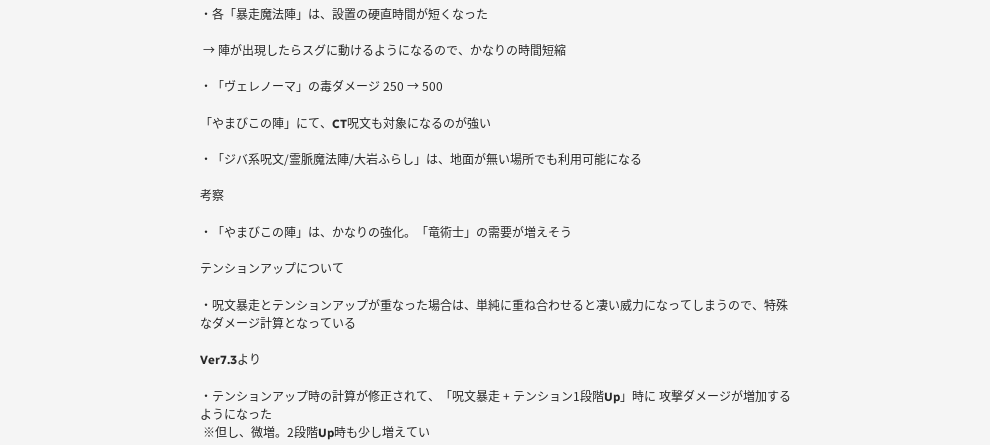・各「暴走魔法陣」は、設置の硬直時間が短くなった

 → 陣が出現したらスグに動けるようになるので、かなりの時間短縮

・「ヴェレノーマ」の毒ダメージ 250 → 500

「やまびこの陣」にて、CT呪文も対象になるのが強い

・「ジバ系呪文/霊脈魔法陣/大岩ふらし」は、地面が無い場所でも利用可能になる

考察

・「やまびこの陣」は、かなりの強化。「竜術士」の需要が増えそう

テンションアップについて

・呪文暴走とテンションアップが重なった場合は、単純に重ね合わせると凄い威力になってしまうので、特殊なダメージ計算となっている

Ver7.3より

・テンションアップ時の計算が修正されて、「呪文暴走 + テンション1段階Up」時に 攻撃ダメージが増加するようになった
 ※但し、微増。2段階Up時も少し増えてい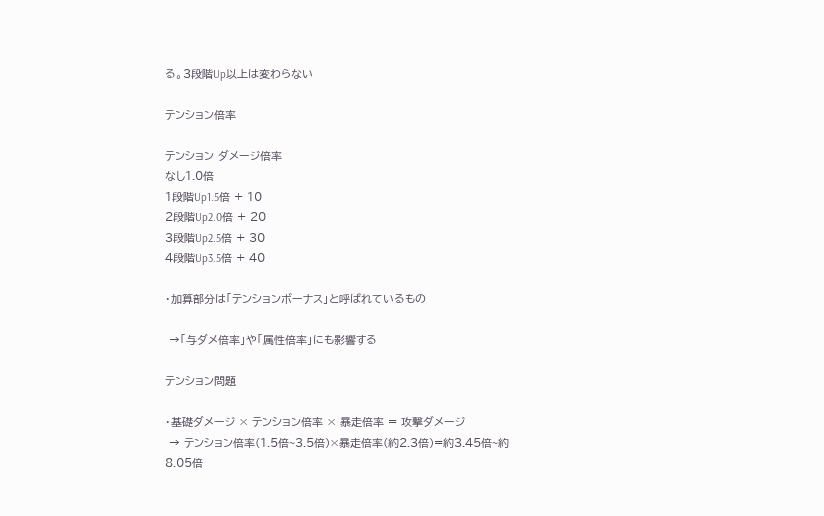る。3段階Up以上は変わらない

テンション倍率

テンション ダメージ倍率
なし1.0倍
1段階Up1.5倍 + 10
2段階Up2.0倍 + 20
3段階Up2.5倍 + 30
4段階Up3.5倍 + 40

・加算部分は「テンションボーナス」と呼ばれているもの

 →「与ダメ倍率」や「属性倍率」にも影響する

テンション問題

・基礎ダメージ × テンション倍率 × 暴走倍率 = 攻撃ダメージ
 → テンション倍率(1.5倍~3.5倍)×暴走倍率(約2.3倍)=約3.45倍~約8.05倍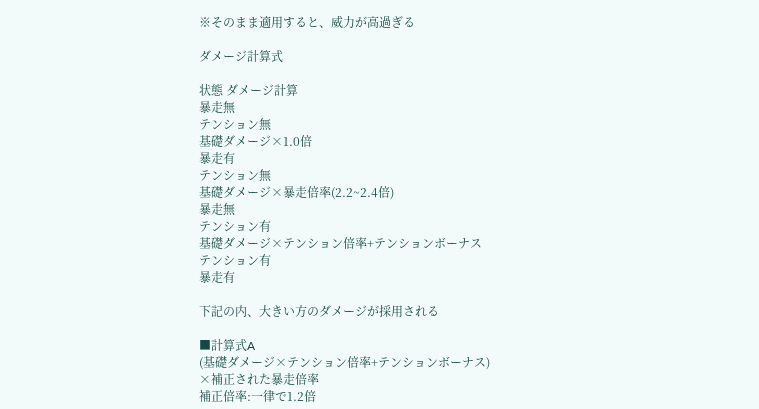※そのまま適用すると、威力が高過ぎる

ダメージ計算式

状態 ダメージ計算
暴走無
テンション無
基礎ダメージ×1.0倍
暴走有
テンション無
基礎ダメージ×暴走倍率(2.2~2.4倍)
暴走無
テンション有
基礎ダメージ×テンション倍率+テンションボーナス
テンション有
暴走有

下記の内、大きい方のダメージが採用される

■計算式A
(基礎ダメージ×テンション倍率+テンションボーナス)
×補正された暴走倍率
補正倍率:一律で1.2倍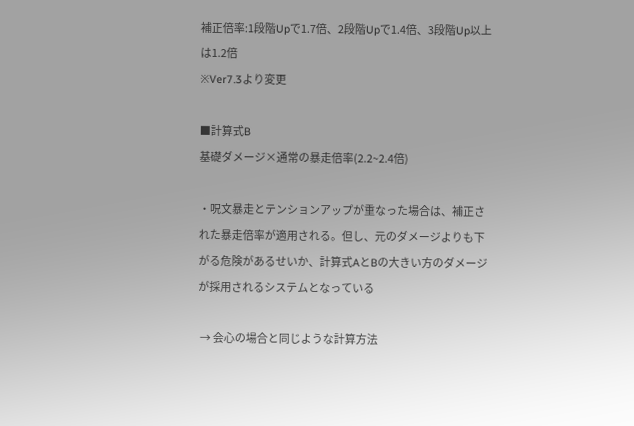補正倍率:1段階Upで1.7倍、2段階Upで1.4倍、3段階Up以上は1.2倍
※Ver7.3より変更

■計算式B
基礎ダメージ×通常の暴走倍率(2.2~2.4倍)

・呪文暴走とテンションアップが重なった場合は、補正された暴走倍率が適用される。但し、元のダメージよりも下がる危険があるせいか、計算式AとBの大きい方のダメージが採用されるシステムとなっている

 → 会心の場合と同じような計算方法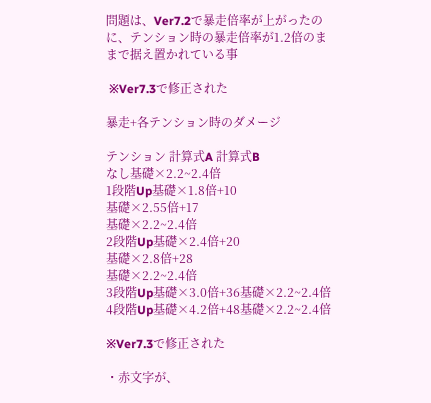問題は、Ver7.2で暴走倍率が上がったのに、テンション時の暴走倍率が1.2倍のままで据え置かれている事

 ※Ver7.3で修正された

暴走+各テンション時のダメージ

テンション 計算式A 計算式B
なし基礎×2.2~2.4倍
1段階Up基礎×1.8倍+10
基礎×2.55倍+17
基礎×2.2~2.4倍
2段階Up基礎×2.4倍+20
基礎×2.8倍+28
基礎×2.2~2.4倍
3段階Up基礎×3.0倍+36基礎×2.2~2.4倍
4段階Up基礎×4.2倍+48基礎×2.2~2.4倍

※Ver7.3で修正された

・赤文字が、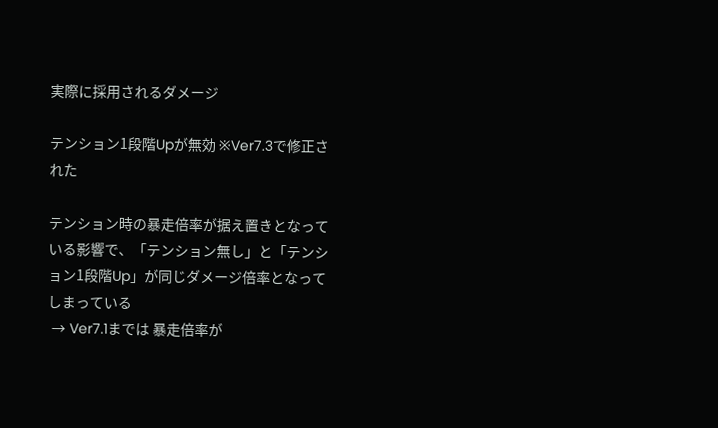実際に採用されるダメージ

テンション1段階Upが無効 ※Ver7.3で修正された

テンション時の暴走倍率が据え置きとなっている影響で、「テンション無し」と「テンション1段階Up」が同じダメージ倍率となってしまっている
 → Ver7.1までは 暴走倍率が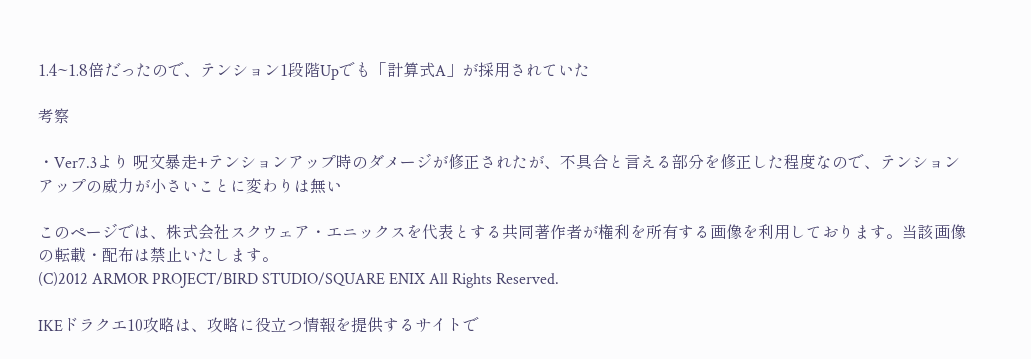1.4~1.8倍だったので、テンション1段階Upでも「計算式A」が採用されていた

考察

・Ver7.3より 呪文暴走+テンションアップ時のダメージが修正されたが、不具合と言える部分を修正した程度なので、テンションアップの威力が小さいことに変わりは無い

このページでは、株式会社スクウェア・エニックスを代表とする共同著作者が権利を所有する画像を利用しております。当該画像の転載・配布は禁止いたします。
(C)2012 ARMOR PROJECT/BIRD STUDIO/SQUARE ENIX All Rights Reserved.

IKEドラクエ10攻略は、攻略に役立つ情報を提供するサイトで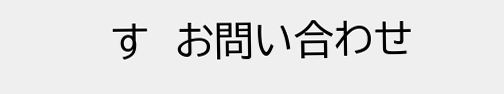す  お問い合わせ